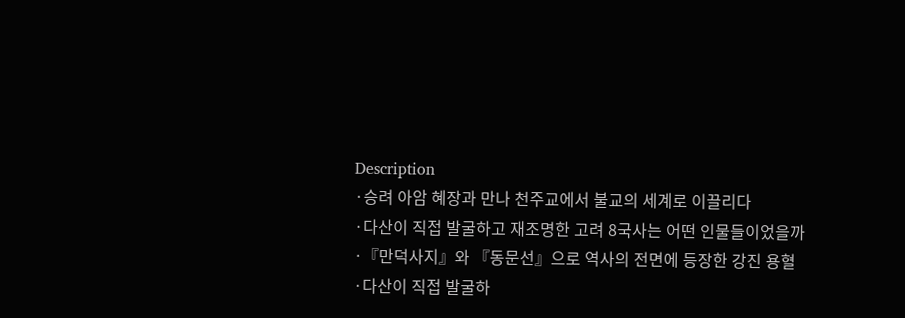Description
·승려 아암 혜장과 만나 천주교에서 불교의 세계로 이끌리다
·다산이 직접 발굴하고 재조명한 고려 8국사는 어떤 인물들이었을까
·『만덕사지』와 『동문선』으로 역사의 전면에 등장한 강진 용혈
·다산이 직접 발굴하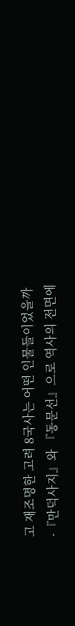고 재조명한 고려 8국사는 어떤 인물들이었을까
·『만덕사지』와 『동문선』으로 역사의 전면에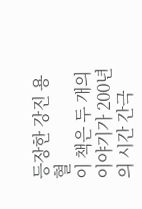등장한 강진 용혈
이 책은 두 개의 이야기가 200년의 시간 간극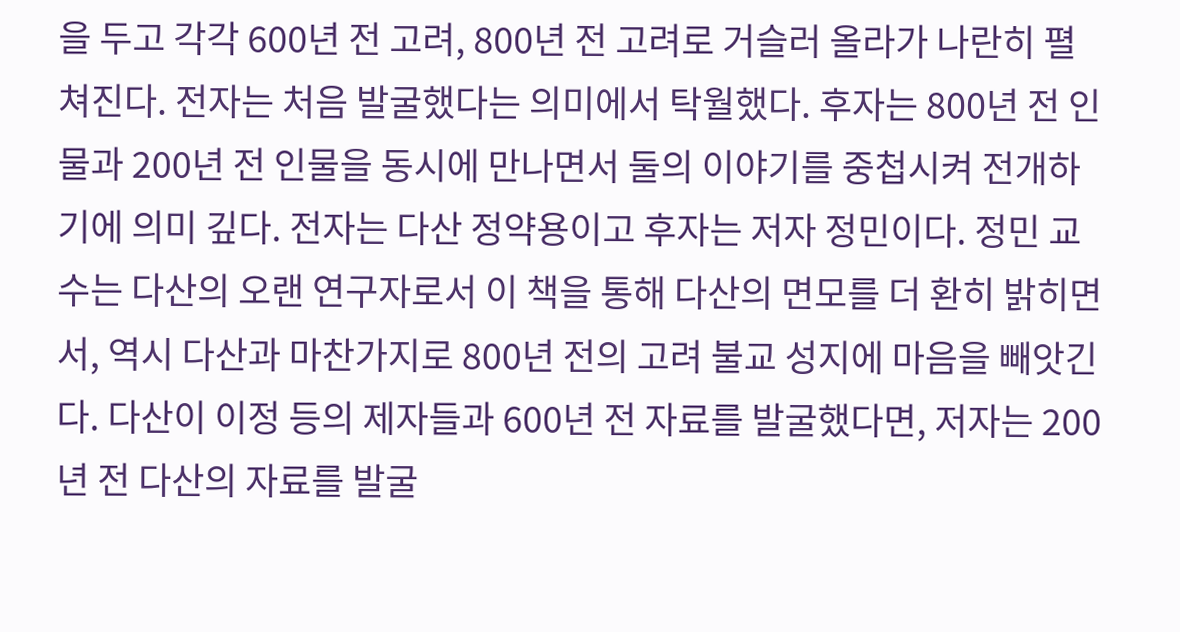을 두고 각각 600년 전 고려, 800년 전 고려로 거슬러 올라가 나란히 펼쳐진다. 전자는 처음 발굴했다는 의미에서 탁월했다. 후자는 800년 전 인물과 200년 전 인물을 동시에 만나면서 둘의 이야기를 중첩시켜 전개하기에 의미 깊다. 전자는 다산 정약용이고 후자는 저자 정민이다. 정민 교수는 다산의 오랜 연구자로서 이 책을 통해 다산의 면모를 더 환히 밝히면서, 역시 다산과 마찬가지로 800년 전의 고려 불교 성지에 마음을 빼앗긴다. 다산이 이정 등의 제자들과 600년 전 자료를 발굴했다면, 저자는 200년 전 다산의 자료를 발굴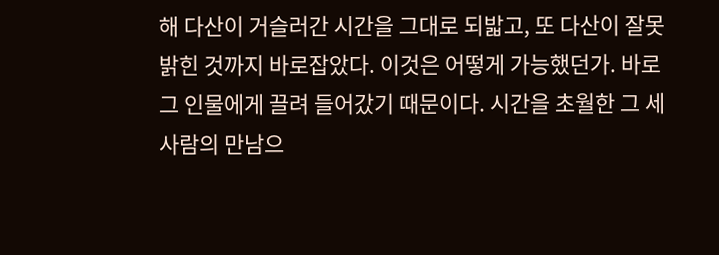해 다산이 거슬러간 시간을 그대로 되밟고, 또 다산이 잘못 밝힌 것까지 바로잡았다. 이것은 어떻게 가능했던가. 바로 그 인물에게 끌려 들어갔기 때문이다. 시간을 초월한 그 세 사람의 만남으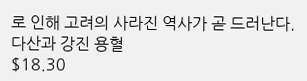로 인해 고려의 사라진 역사가 곧 드러난다.
다산과 강진 용혈
$18.30